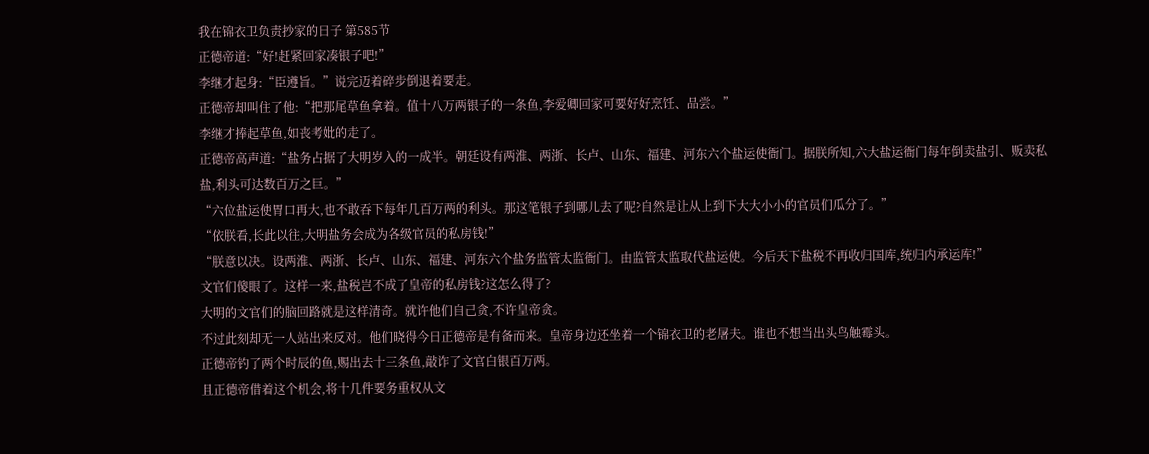我在锦衣卫负责抄家的日子 第585节
正德帝道:“好!赶紧回家凑银子吧!”
李继才起身:“臣遵旨。”说完迈着碎步倒退着要走。
正德帝却叫住了他:“把那尾草鱼拿着。值十八万两银子的一条鱼,李爱卿回家可要好好烹饪、品尝。”
李继才捧起草鱼,如丧考妣的走了。
正德帝高声道:“盐务占据了大明岁入的一成半。朝廷设有两淮、两浙、长卢、山东、福建、河东六个盐运使衙门。据朕所知,六大盐运衙门每年倒卖盐引、贩卖私盐,利头可达数百万之巨。”
“六位盐运使胃口再大,也不敢吞下每年几百万两的利头。那这笔银子到哪儿去了呢?自然是让从上到下大大小小的官员们瓜分了。”
“依朕看,长此以往,大明盐务会成为各级官员的私房钱!”
“朕意以决。设两淮、两浙、长卢、山东、福建、河东六个盐务监管太监衙门。由监管太监取代盐运使。今后天下盐税不再收归国库,统归内承运库!”
文官们傻眼了。这样一来,盐税岂不成了皇帝的私房钱?这怎么得了?
大明的文官们的脑回路就是这样清奇。就许他们自己贪,不许皇帝贪。
不过此刻却无一人站出来反对。他们晓得今日正德帝是有备而来。皇帝身边还坐着一个锦衣卫的老屠夫。谁也不想当出头鸟触霉头。
正德帝钓了两个时辰的鱼,赐出去十三条鱼,敲诈了文官白银百万两。
且正德帝借着这个机会,将十几件要务重权从文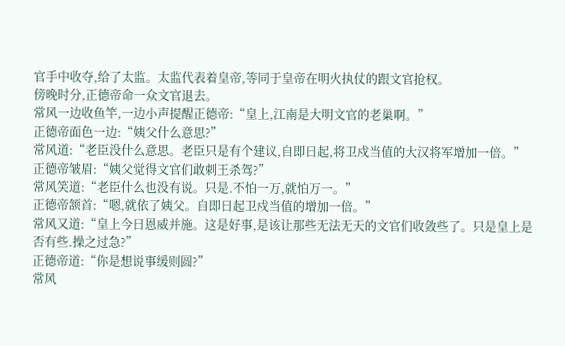官手中收夺,给了太监。太监代表着皇帝,等同于皇帝在明火执仗的跟文官抢权。
傍晚时分,正德帝命一众文官退去。
常风一边收鱼竿,一边小声提醒正德帝:“皇上,江南是大明文官的老巢啊。”
正德帝面色一边:“姨父什么意思?”
常风道:“老臣没什么意思。老臣只是有个建议,自即日起,将卫戍当值的大汉将军增加一倍。”
正德帝皱眉:“姨父觉得文官们敢刺王杀驾?”
常风笑道:“老臣什么也没有说。只是.不怕一万,就怕万一。”
正德帝颔首:“嗯,就依了姨父。自即日起卫戍当值的增加一倍。”
常风又道:“皇上今日恩威并施。这是好事,是该让那些无法无天的文官们收敛些了。只是皇上是否有些.操之过急?”
正德帝道:“你是想说事缓则圆?”
常风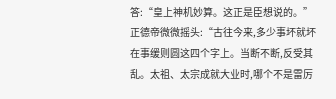答:“皇上神机妙算。这正是臣想说的。”
正德帝微微摇头:“古往今来,多少事坏就坏在事缓则圆这四个字上。当断不断,反受其乱。太祖、太宗成就大业时,哪个不是雷厉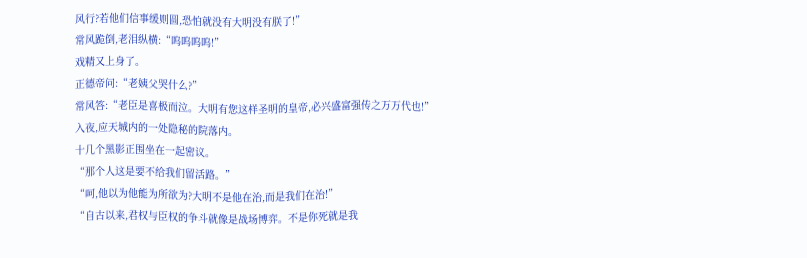风行?若他们信事缓则圆,恐怕就没有大明没有朕了!”
常风跪倒,老泪纵横:“呜呜呜呜!”
戏精又上身了。
正德帝问:“老姨父哭什么?”
常风答:“老臣是喜极而泣。大明有您这样圣明的皇帝,必兴盛富强传之万万代也!”
入夜,应天城内的一处隐秘的院落内。
十几个黑影正围坐在一起密议。
“那个人这是要不给我们留活路。”
“呵,他以为他能为所欲为?大明不是他在治,而是我们在治!”
“自古以来,君权与臣权的争斗就像是战场博弈。不是你死就是我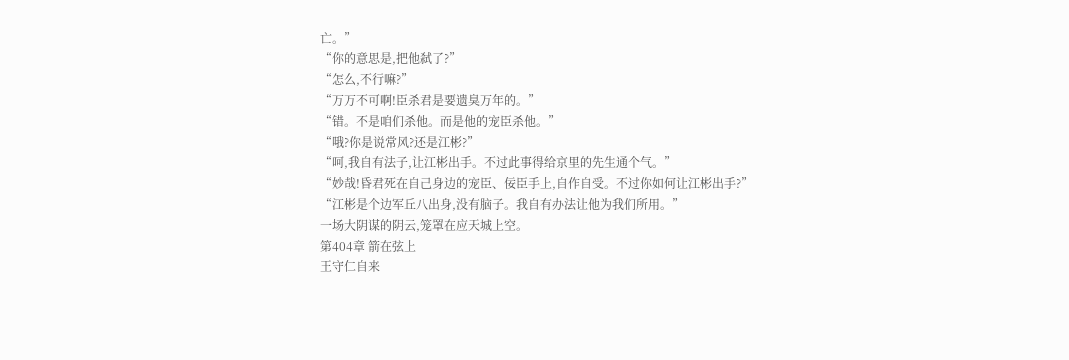亡。”
“你的意思是,把他弑了?”
“怎么,不行嘛?”
“万万不可啊!臣杀君是要遗臭万年的。”
“错。不是咱们杀他。而是他的宠臣杀他。”
“哦?你是说常风?还是江彬?”
“呵,我自有法子,让江彬出手。不过此事得给京里的先生通个气。”
“妙哉!昏君死在自己身边的宠臣、佞臣手上,自作自受。不过你如何让江彬出手?”
“江彬是个边军丘八出身,没有脑子。我自有办法让他为我们所用。”
一场大阴谋的阴云,笼罩在应天城上空。
第404章 箭在弦上
王守仁自来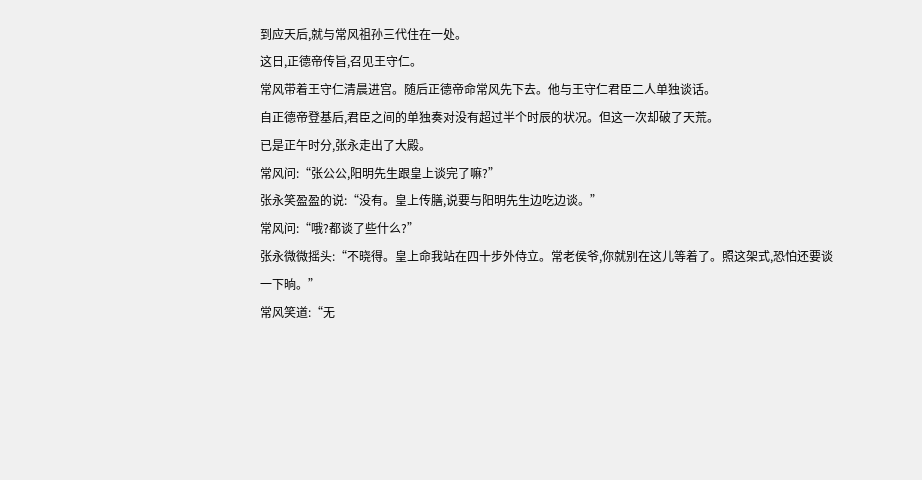到应天后,就与常风祖孙三代住在一处。
这日,正德帝传旨,召见王守仁。
常风带着王守仁清晨进宫。随后正德帝命常风先下去。他与王守仁君臣二人单独谈话。
自正德帝登基后,君臣之间的单独奏对没有超过半个时辰的状况。但这一次却破了天荒。
已是正午时分,张永走出了大殿。
常风问:“张公公,阳明先生跟皇上谈完了嘛?”
张永笑盈盈的说:“没有。皇上传膳,说要与阳明先生边吃边谈。”
常风问:“哦?都谈了些什么?”
张永微微摇头:“不晓得。皇上命我站在四十步外侍立。常老侯爷,你就别在这儿等着了。照这架式,恐怕还要谈一下晌。”
常风笑道:“无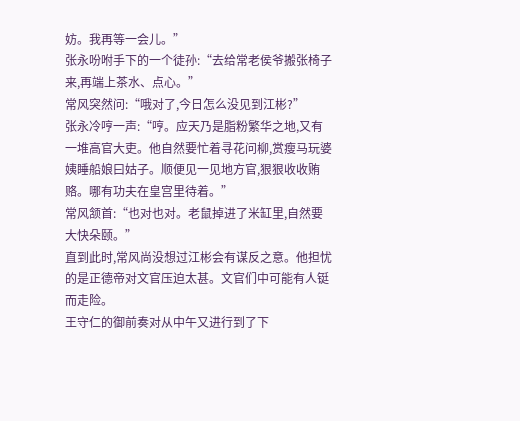妨。我再等一会儿。”
张永吩咐手下的一个徒孙:“去给常老侯爷搬张椅子来,再端上茶水、点心。”
常风突然问:“哦对了,今日怎么没见到江彬?”
张永冷哼一声:“哼。应天乃是脂粉繁华之地,又有一堆高官大吏。他自然要忙着寻花问柳,赏瘦马玩婆姨睡船娘曰姑子。顺便见一见地方官,狠狠收收贿赂。哪有功夫在皇宫里待着。”
常风颔首:“也对也对。老鼠掉进了米缸里,自然要大快朵颐。”
直到此时,常风尚没想过江彬会有谋反之意。他担忧的是正德帝对文官压迫太甚。文官们中可能有人铤而走险。
王守仁的御前奏对从中午又进行到了下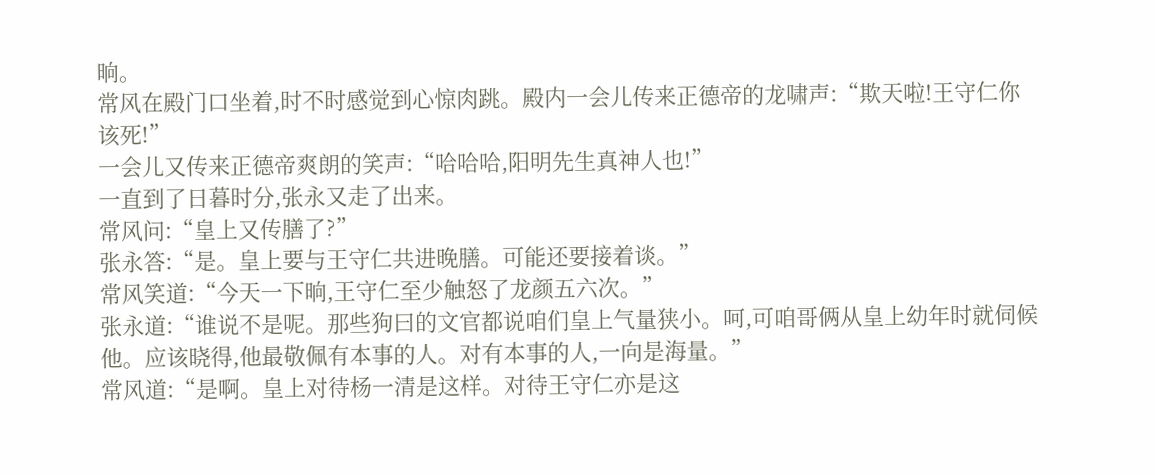晌。
常风在殿门口坐着,时不时感觉到心惊肉跳。殿内一会儿传来正德帝的龙啸声:“欺天啦!王守仁你该死!”
一会儿又传来正德帝爽朗的笑声:“哈哈哈,阳明先生真神人也!”
一直到了日暮时分,张永又走了出来。
常风问:“皇上又传膳了?”
张永答:“是。皇上要与王守仁共进晚膳。可能还要接着谈。”
常风笑道:“今天一下晌,王守仁至少触怒了龙颜五六次。”
张永道:“谁说不是呢。那些狗曰的文官都说咱们皇上气量狭小。呵,可咱哥俩从皇上幼年时就伺候他。应该晓得,他最敬佩有本事的人。对有本事的人,一向是海量。”
常风道:“是啊。皇上对待杨一清是这样。对待王守仁亦是这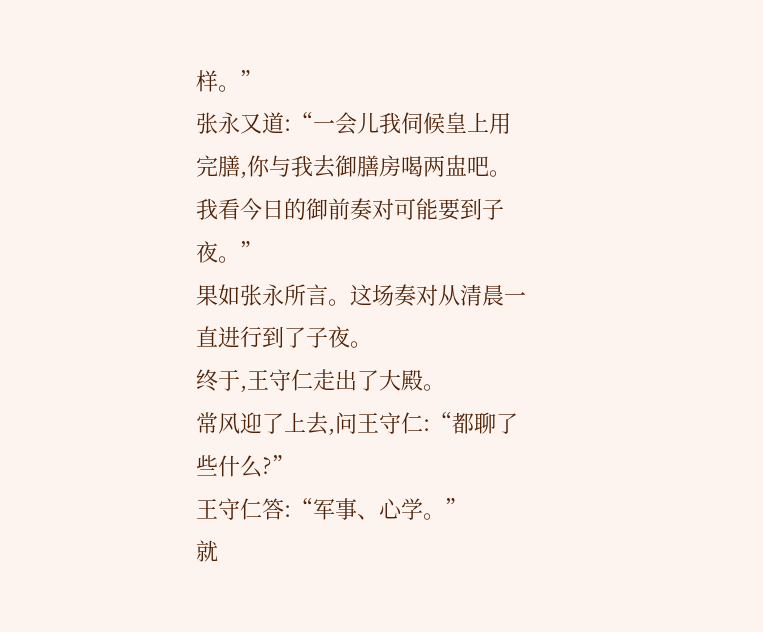样。”
张永又道:“一会儿我伺候皇上用完膳,你与我去御膳房喝两盅吧。我看今日的御前奏对可能要到子夜。”
果如张永所言。这场奏对从清晨一直进行到了子夜。
终于,王守仁走出了大殿。
常风迎了上去,问王守仁:“都聊了些什么?”
王守仁答:“军事、心学。”
就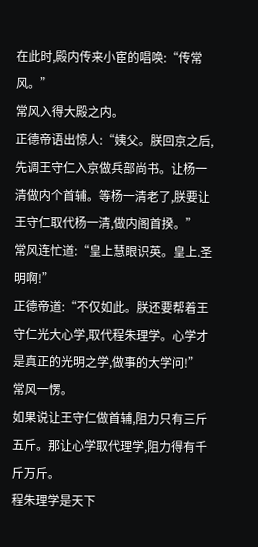在此时,殿内传来小宦的唱唤:“传常风。”
常风入得大殿之内。
正德帝语出惊人:“姨父。朕回京之后,先调王守仁入京做兵部尚书。让杨一清做内个首辅。等杨一清老了,朕要让王守仁取代杨一清,做内阁首揆。”
常风连忙道:“皇上慧眼识英。皇上.圣明啊!”
正德帝道:“不仅如此。朕还要帮着王守仁光大心学,取代程朱理学。心学才是真正的光明之学,做事的大学问!”
常风一愣。
如果说让王守仁做首辅,阻力只有三斤五斤。那让心学取代理学,阻力得有千斤万斤。
程朱理学是天下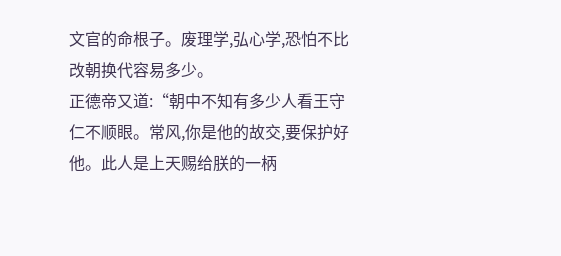文官的命根子。废理学,弘心学,恐怕不比改朝换代容易多少。
正德帝又道:“朝中不知有多少人看王守仁不顺眼。常风,你是他的故交,要保护好他。此人是上天赐给朕的一柄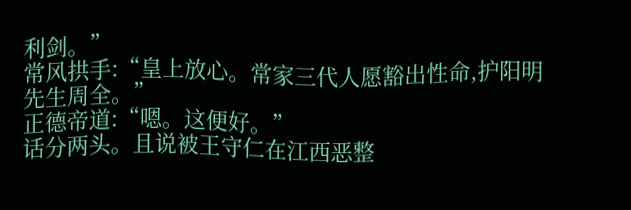利剑。”
常风拱手:“皇上放心。常家三代人愿豁出性命,护阳明先生周全。”
正德帝道:“嗯。这便好。”
话分两头。且说被王守仁在江西恶整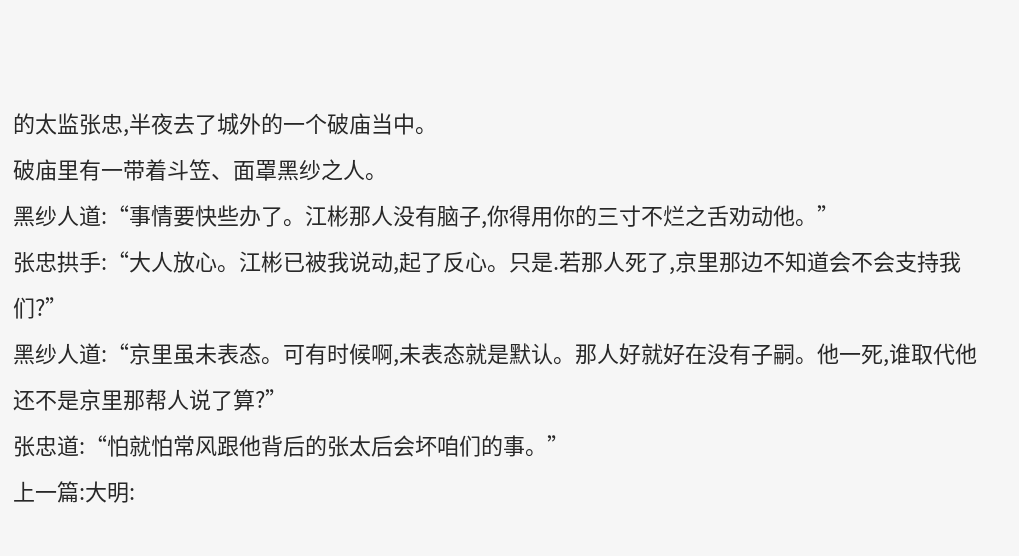的太监张忠,半夜去了城外的一个破庙当中。
破庙里有一带着斗笠、面罩黑纱之人。
黑纱人道:“事情要快些办了。江彬那人没有脑子,你得用你的三寸不烂之舌劝动他。”
张忠拱手:“大人放心。江彬已被我说动,起了反心。只是.若那人死了,京里那边不知道会不会支持我们?”
黑纱人道:“京里虽未表态。可有时候啊,未表态就是默认。那人好就好在没有子嗣。他一死,谁取代他还不是京里那帮人说了算?”
张忠道:“怕就怕常风跟他背后的张太后会坏咱们的事。”
上一篇:大明: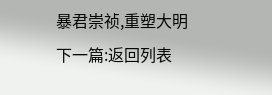暴君崇祯,重塑大明
下一篇:返回列表